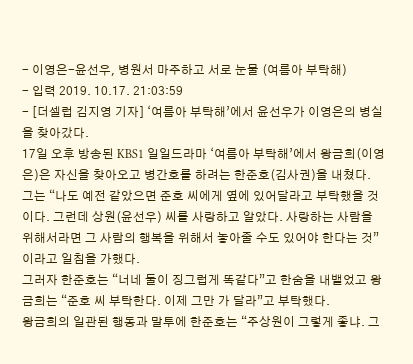- 이영은-윤선우, 병원서 마주하고 서로 눈물 (여름아 부탁해)
- 입력 2019. 10.17. 21:03:59
- [더셀럽 김지영 기자] ‘여름아 부탁해’에서 윤선우가 이영은의 병실을 찾아갔다.
17일 오후 방송된 KBS1 일일드라마 ‘여름아 부탁해’에서 왕금희(이영은)은 자신을 찾아오고 병간호를 하려는 한준호(김사권)을 내쳤다.
그는 “나도 예전 같았으면 준호 씨에게 옆에 있어달라고 부탁했을 것이다. 그런데 상원(윤선우) 씨를 사랑하고 알았다. 사랑하는 사람을 위해서라면 그 사람의 행복을 위해서 놓아줄 수도 있어야 한다는 것”이라고 일침을 가했다.
그러자 한준호는 “너네 둘이 징그럽게 똑같다”고 한숨을 내뱉었고 왕금희는 “준호 씨 부탁한다. 이제 그만 가 달라”고 부탁했다.
왕금희의 일관된 행동과 말투에 한준호는 “주상원이 그렇게 좋냐. 그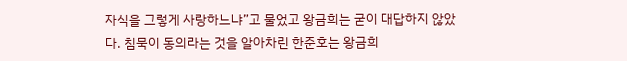자식을 그렇게 사랑하느냐”고 물었고 왕금희는 굳이 대답하지 않았다. 침묵이 동의라는 것을 알아차린 한준호는 왕금희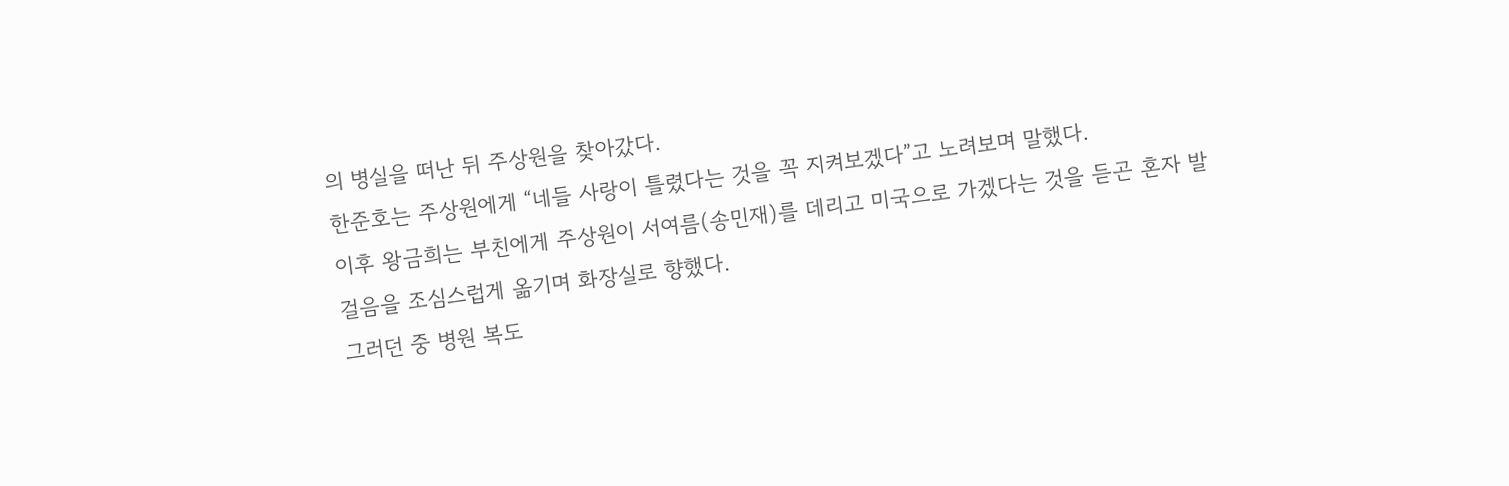의 병실을 떠난 뒤 주상원을 찾아갔다.
한준호는 주상원에게 “네들 사랑이 틀렸다는 것을 꼭 지켜보겠다”고 노려보며 말했다.
이후 왕금희는 부친에게 주상원이 서여름(송민재)를 데리고 미국으로 가겠다는 것을 듣곤 혼자 발걸음을 조심스럽게 옮기며 화장실로 향했다.
그러던 중 병원 복도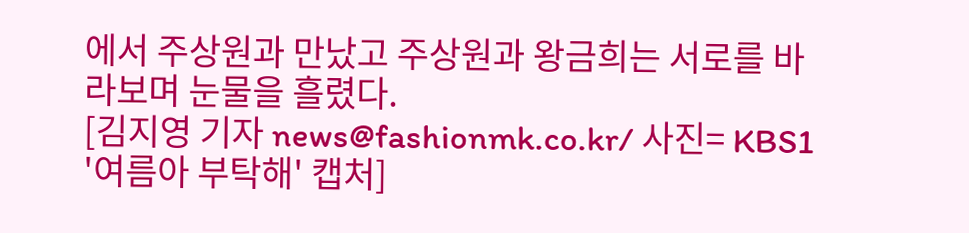에서 주상원과 만났고 주상원과 왕금희는 서로를 바라보며 눈물을 흘렸다.
[김지영 기자 news@fashionmk.co.kr/ 사진= KBS1 '여름아 부탁해' 캡처]